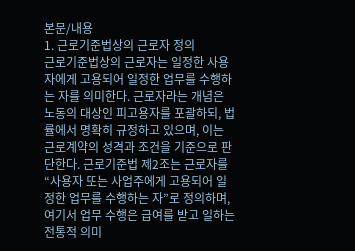본문/내용
1. 근로기준법상의 근로자 정의
근로기준법상의 근로자는 일정한 사용자에게 고용되어 일정한 업무를 수행하는 자를 의미한다. 근로자라는 개념은 노동의 대상인 피고용자를 포괄하되, 법률에서 명확히 규정하고 있으며, 이는 근로계약의 성격과 조건을 기준으로 판단한다. 근로기준법 제2조는 근로자를 “사용자 또는 사업주에게 고용되어 일정한 업무를 수행하는 자”로 정의하며, 여기서 업무 수행은 급여를 받고 일하는 전통적 의미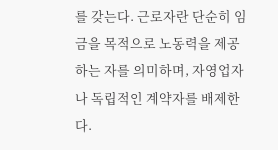를 갖는다. 근로자란 단순히 임금을 목적으로 노동력을 제공하는 자를 의미하며, 자영업자나 독립적인 계약자를 배제한다.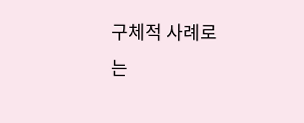구체적 사례로는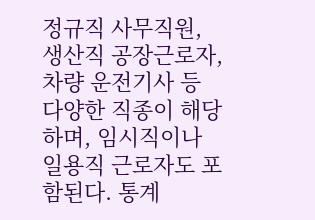정규직 사무직원, 생산직 공장근로자, 차량 운전기사 등 다양한 직종이 해당하며, 임시직이나 일용직 근로자도 포함된다. 통계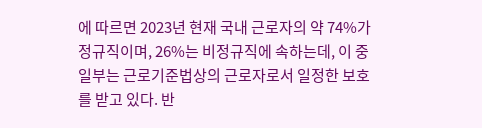에 따르면 2023년 현재 국내 근로자의 약 74%가 정규직이며, 26%는 비정규직에 속하는데, 이 중 일부는 근로기준법상의 근로자로서 일정한 보호를 받고 있다. 반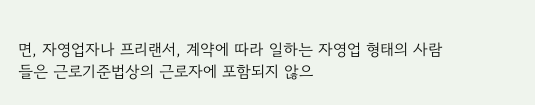면, 자영업자나 프리랜서, 계약에 따라 일하는 자영업 형태의 사람들은 근로기준법상의 근로자에 포함되지 않으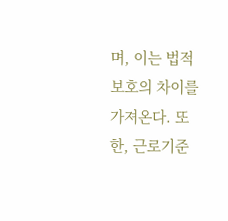며, 이는 법적 보호의 차이를 가져온다. 또한, 근로기준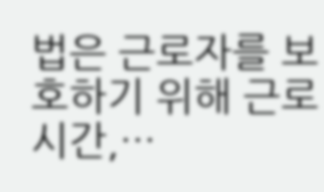법은 근로자를 보호하기 위해 근로시간,…